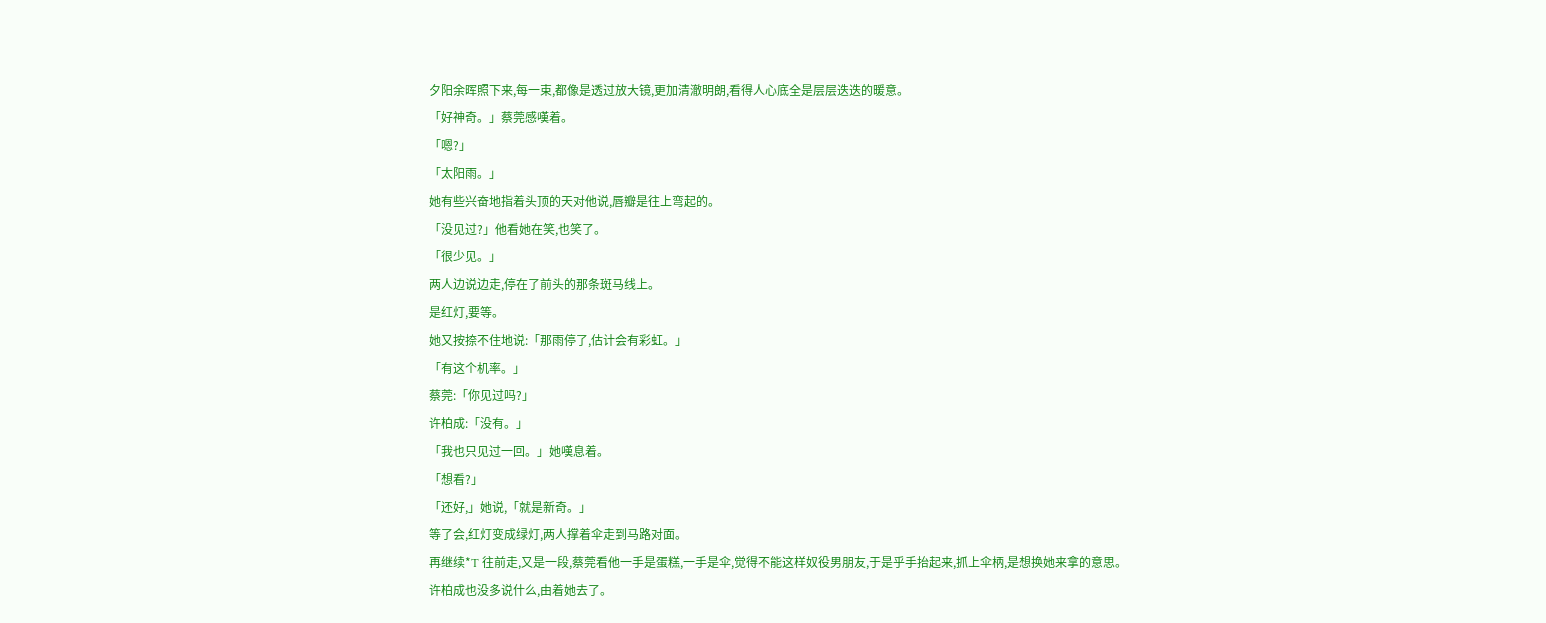夕阳余晖照下来,每一束,都像是透过放大镜,更加清澈明朗,看得人心底全是层层迭迭的暖意。
「好神奇。」蔡莞感嘆着。
「嗯?」
「太阳雨。」
她有些兴奋地指着头顶的天对他说,唇瓣是往上弯起的。
「没见过?」他看她在笑,也笑了。
「很少见。」
两人边说边走,停在了前头的那条斑马线上。
是红灯,要等。
她又按捺不住地说:「那雨停了,估计会有彩虹。」
「有这个机率。」
蔡莞:「你见过吗?」
许柏成:「没有。」
「我也只见过一回。」她嘆息着。
「想看?」
「还好,」她说,「就是新奇。」
等了会,红灯变成绿灯,两人撑着伞走到马路对面。
再继续*T 往前走,又是一段,蔡莞看他一手是蛋糕,一手是伞,觉得不能这样奴役男朋友,于是乎手抬起来,抓上伞柄,是想换她来拿的意思。
许柏成也没多说什么,由着她去了。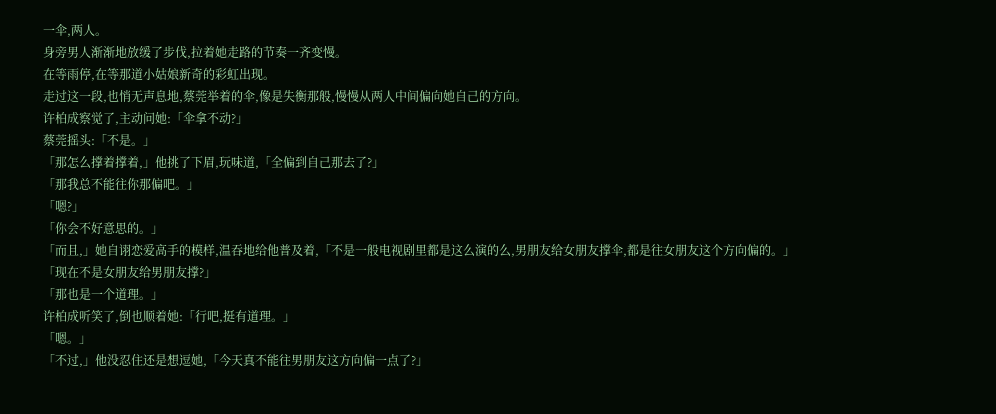一伞,两人。
身旁男人渐渐地放缓了步伐,拉着她走路的节奏一齐变慢。
在等雨停,在等那道小姑娘新奇的彩虹出现。
走过这一段,也悄无声息地,蔡莞举着的伞,像是失衡那般,慢慢从两人中间偏向她自己的方向。
许柏成察觉了,主动问她:「伞拿不动?」
蔡莞摇头:「不是。」
「那怎么撑着撑着,」他挑了下眉,玩味道,「全偏到自己那去了?」
「那我总不能往你那偏吧。」
「嗯?」
「你会不好意思的。」
「而且,」她自诩恋爱高手的模样,温吞地给他普及着,「不是一般电视剧里都是这么演的么,男朋友给女朋友撑伞,都是往女朋友这个方向偏的。」
「现在不是女朋友给男朋友撑?」
「那也是一个道理。」
许柏成听笑了,倒也顺着她:「行吧,挺有道理。」
「嗯。」
「不过,」他没忍住还是想逗她,「今天真不能往男朋友这方向偏一点了?」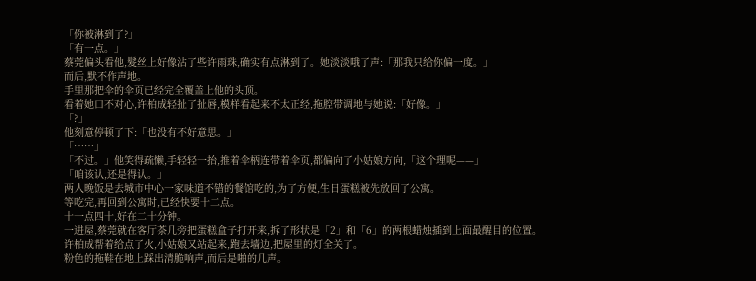「你被淋到了?」
「有一点。」
蔡莞偏头看他,髮丝上好像沾了些许雨珠,确实有点淋到了。她淡淡哦了声:「那我只给你偏一度。」
而后,默不作声地。
手里那把伞的伞页已经完全覆盖上他的头顶。
看着她口不对心,许柏成轻扯了扯唇,模样看起来不太正经,拖腔带调地与她说:「好像。」
「?」
他刻意停顿了下:「也没有不好意思。」
「……」
「不过。」他笑得疏懒,手轻轻一抬,推着伞柄连带着伞页,都偏向了小姑娘方向,「这个理呢——」
「咱该认,还是得认。」
两人晚饭是去城市中心一家味道不错的餐馆吃的,为了方便,生日蛋糕被先放回了公寓。
等吃完,再回到公寓时,已经快要十二点。
十一点四十,好在二十分钟。
一进屋,蔡莞就在客厅茶几旁把蛋糕盒子打开来,拆了形状是「2」和「6」的两根蜡烛插到上面最醒目的位置。
许柏成帮着给点了火,小姑娘又站起来,跑去墙边,把屋里的灯全关了。
粉色的拖鞋在地上踩出清脆响声,而后是啪的几声。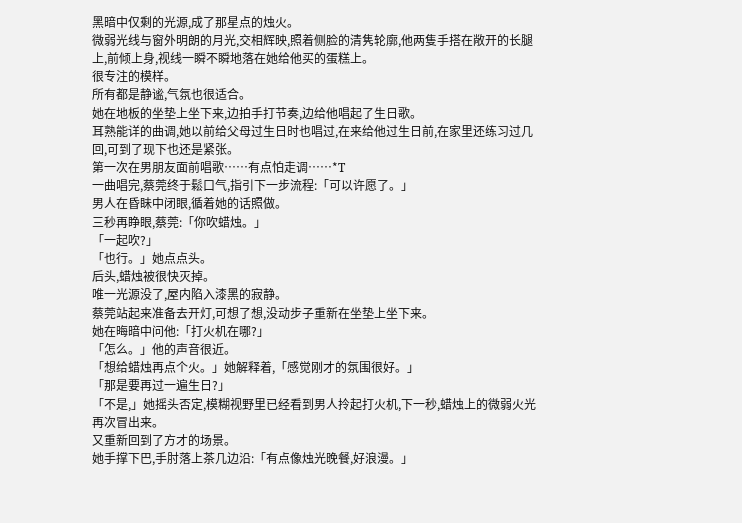黑暗中仅剩的光源,成了那星点的烛火。
微弱光线与窗外明朗的月光,交相辉映,照着侧脸的清隽轮廓,他两隻手搭在敞开的长腿上,前倾上身,视线一瞬不瞬地落在她给他买的蛋糕上。
很专注的模样。
所有都是静谧,气氛也很适合。
她在地板的坐垫上坐下来,边拍手打节奏,边给他唱起了生日歌。
耳熟能详的曲调,她以前给父母过生日时也唱过,在来给他过生日前,在家里还练习过几回,可到了现下也还是紧张。
第一次在男朋友面前唱歌……有点怕走调……*T
一曲唱完,蔡莞终于鬆口气,指引下一步流程:「可以许愿了。」
男人在昏眛中闭眼,循着她的话照做。
三秒再睁眼,蔡莞:「你吹蜡烛。」
「一起吹?」
「也行。」她点点头。
后头,蜡烛被很快灭掉。
唯一光源没了,屋内陷入漆黑的寂静。
蔡莞站起来准备去开灯,可想了想,没动步子重新在坐垫上坐下来。
她在晦暗中问他:「打火机在哪?」
「怎么。」他的声音很近。
「想给蜡烛再点个火。」她解释着,「感觉刚才的氛围很好。」
「那是要再过一遍生日?」
「不是,」她摇头否定,模糊视野里已经看到男人拎起打火机,下一秒,蜡烛上的微弱火光再次冒出来。
又重新回到了方才的场景。
她手撑下巴,手肘落上茶几边沿:「有点像烛光晚餐,好浪漫。」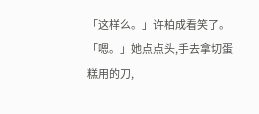「这样么。」许柏成看笑了。
「嗯。」她点点头,手去拿切蛋糕用的刀,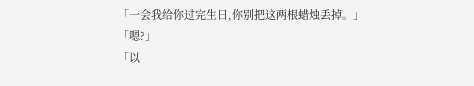「一会我给你过完生日,你别把这两根蜡烛丢掉。」
「嗯?」
「以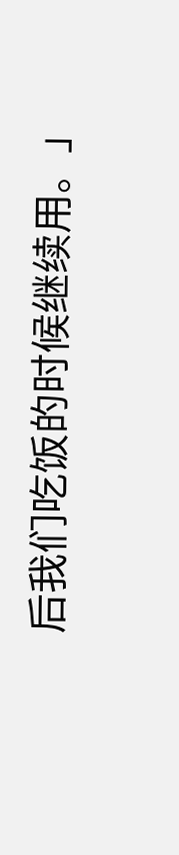后我们吃饭的时候继续用。」